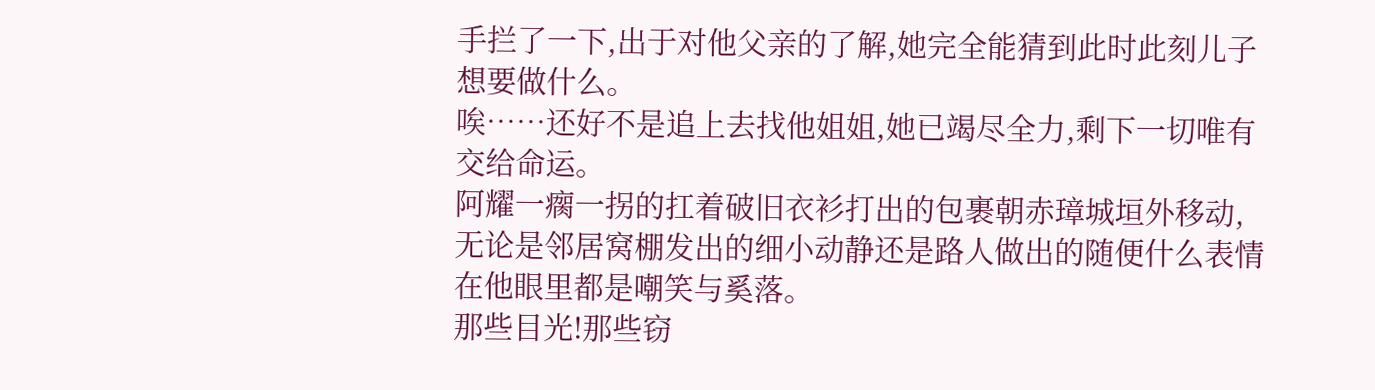手拦了一下,出于对他父亲的了解,她完全能猜到此时此刻儿子想要做什么。
唉……还好不是追上去找他姐姐,她已竭尽全力,剩下一切唯有交给命运。
阿耀一瘸一拐的扛着破旧衣衫打出的包裹朝赤璋城垣外移动,无论是邻居窝棚发出的细小动静还是路人做出的随便什么表情在他眼里都是嘲笑与奚落。
那些目光!那些窃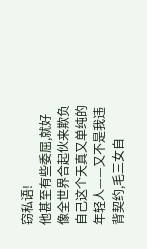窃私语!
他甚至有些委屈,就好像全世界合起伙来欺负自己这个天真又单纯的年轻人——又不是我违背契约,毛三女自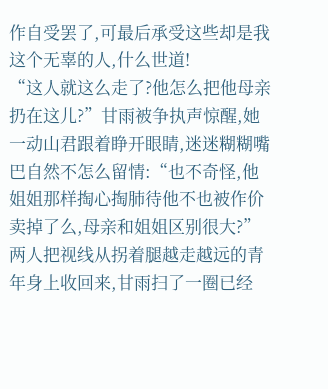作自受罢了,可最后承受这些却是我这个无辜的人,什么世道!
“这人就这么走了?他怎么把他母亲扔在这儿?”甘雨被争执声惊醒,她一动山君跟着睁开眼睛,迷迷糊糊嘴巴自然不怎么留情:“也不奇怪,他姐姐那样掏心掏肺待他不也被作价卖掉了么,母亲和姐姐区别很大?”
两人把视线从拐着腿越走越远的青年身上收回来,甘雨扫了一圈已经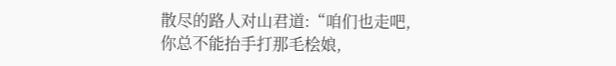散尽的路人对山君道:“咱们也走吧,你总不能抬手打那毛桧娘,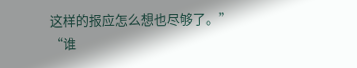这样的报应怎么想也尽够了。”
“谁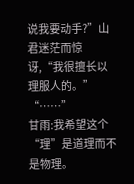说我要动手?”山君迷茫而惊讶,“我很擅长以理服人的。”
“……”
甘雨:我希望这个“理”是道理而不是物理。